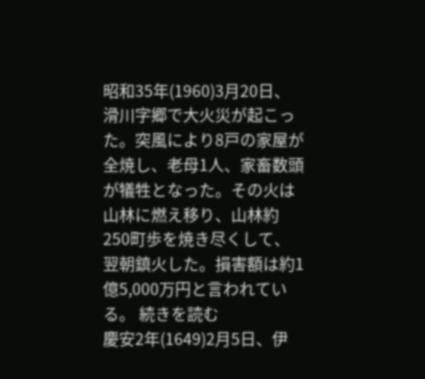昭和35年(1960)3月20日、滑川字郷で大火災が起こった。突風により8戸の家屋が全焼し、老母1人、家畜数頭が犠牲となった。その火は山林に燃え移り、山林約250町歩を焼き尽くして、翌朝鎮火した。損害額は約1億5,000万円と言われている。 続きを読む
慶安2年(1649)2月5日、伊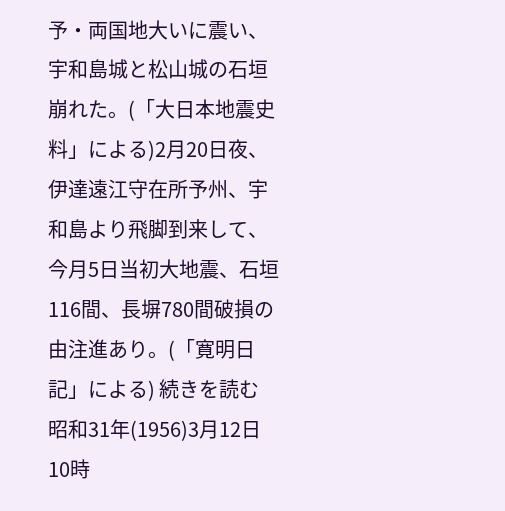予・両国地大いに震い、宇和島城と松山城の石垣崩れた。(「大日本地震史料」による)2月20日夜、伊達遠江守在所予州、宇和島より飛脚到来して、今月5日当初大地震、石垣116間、長塀780間破損の由注進あり。(「寛明日記」による) 続きを読む
昭和31年(1956)3月12日10時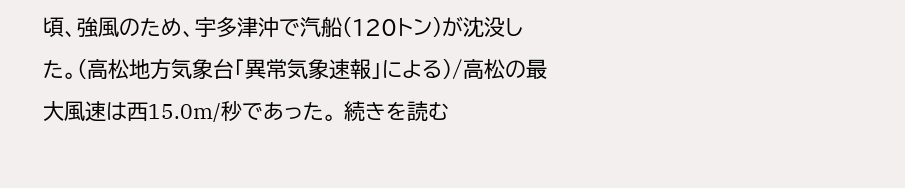頃、強風のため、宇多津沖で汽船(120トン)が沈没した。(高松地方気象台「異常気象速報」による)/高松の最大風速は西15.0m/秒であった。 続きを読む